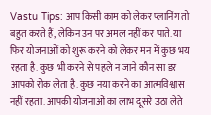Vastu Tips: आप किसी काम को लेकर प्लानिंग तो बहुत करते हैं, लेकिन उन पर अमल नहीं कर पाते. या फिर योजनाओं को शुरू करने को लेकर मन में कुछ भय रहता है. कुछ भी करने से पहले न जाने कौन सा डर आपको रोक लेता है. कुछ नया करने का आत्मविश्वास नहीं रहता. आपकी योजनाओं का लाभ दूसरे उठा लेते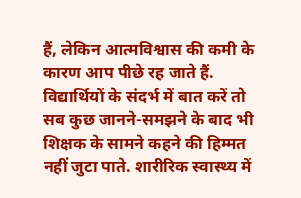हैं, लेकिन आत्मविश्वास की कमी के कारण आप पीछे रह जाते हैं. विद्यार्थियों के संदर्भ में बात करें तो सब कुछ जानने-समझने के बाद भी शिक्षक के सामने कहने की हिम्मत नहीं जुटा पाते. शारीरिक स्वास्थ्य में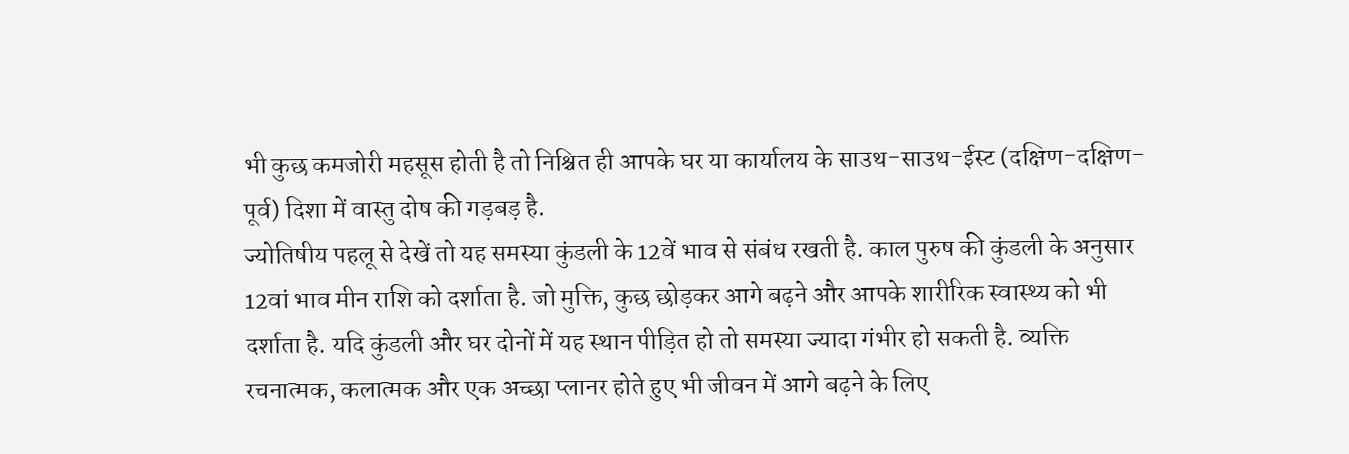भी कुछ कमजोरी महसूस होती है तो निश्चित ही आपके घर या कार्यालय के साउथ-साउथ-ईस्ट (दक्षिण-दक्षिण-पूर्व) दिशा में वास्तु दोष की गड़बड़ है.
ज्योतिषीय पहलू से देखें तो यह समस्या कुंडली के 12वें भाव से संबंध रखती है. काल पुरुष की कुंडली के अनुसार 12वां भाव मीन राशि को दर्शाता है. जो मुक्ति, कुछ छोड़कर आगे बढ़ने और आपके शारीरिक स्वास्थ्य को भी दर्शाता है. यदि कुंडली और घर दोनों में यह स्थान पीड़ित हो तो समस्या ज्यादा गंभीर हो सकती है. व्यक्ति रचनात्मक, कलात्मक और एक अच्छा प्लानर होते हुए भी जीवन में आगे बढ़ने के लिए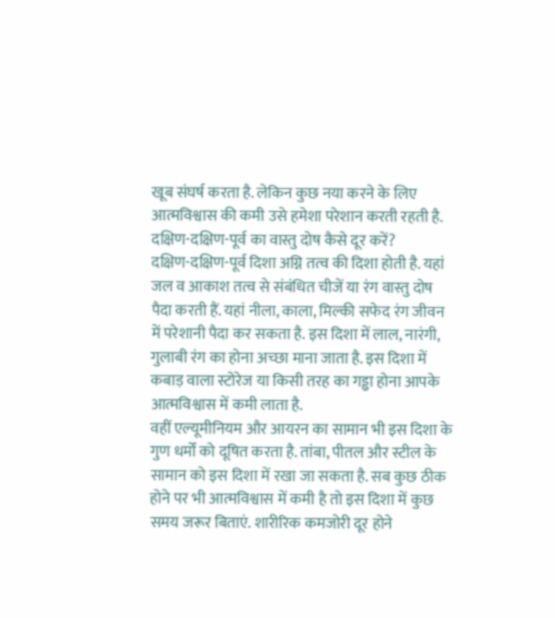खूब संघर्ष करता है. लेकिन कुछ नया करने के लिए आत्मविश्वास की कमी उसे हमेशा परेशान करती रहती है.
दक्षिण-दक्षिण-पूर्व का वास्तु दोष कैसे दूर करें?
दक्षिण-दक्षिण-पूर्व दिशा अग्नि तत्व की दिशा होती है. यहां जल व आकाश तत्व से संबंधित चीजें या रंग वास्तु दोष पैदा करती हैं. यहां नीला, काला, मिल्की सफेद रंग जीवन में परेशानी पैदा कर सकता है. इस दिशा में लाल, नारंगी, गुलाबी रंग का होना अच्छा माना जाता है. इस दिशा में कबाड़ वाला स्टोरेज या किसी तरह का गड्ढा होना आपके आत्मविश्वास में कमी लाता है.
वहीं एल्यूमीनियम और आयरन का सामान भी इस दिशा के गुण धर्मों को दूषित करता है. तांबा, पीतल और स्टील के सामान को इस दिशा में रखा जा सकता है. सब कुछ ठीक होने पर भी आत्मविश्वास में कमी है तो इस दिशा में कुछ समय जरूर बिताएं. शारीरिक कमजोरी दूर होने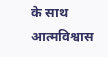के साथ आत्मविश्वास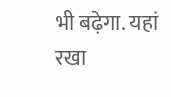भी बढ़ेगा. यहां रखा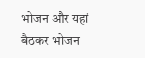भोजन और यहां बैठकर भोजन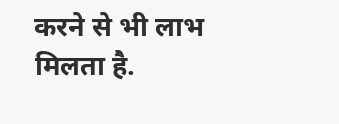करने से भी लाभ मिलता है.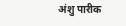अंशु पारीक